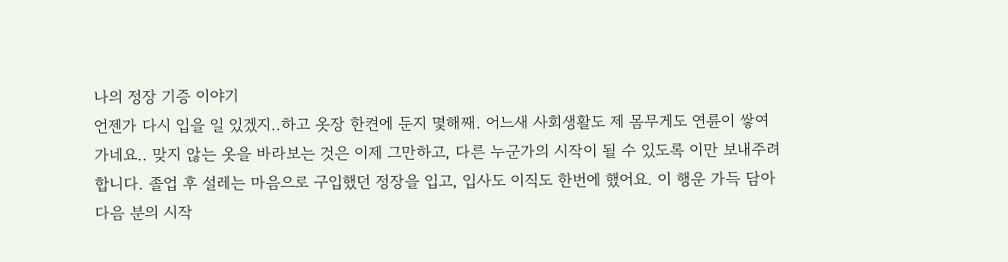나의 정장 기증 이야기
언젠가 다시 입을 일 있겠지..하고 옷장 한켠에 둔지 몇해째. 어느새 사회생활도 제 몸무게도 연륜이 쌓여가네요.. 맞지 않는 옷을 바라보는 것은 이제 그만하고, 다른 누군가의 시작이 될 수 있도록 이만 보내주려 합니다. 졸업 후 설레는 마음으로 구입했던 정장을 입고, 입사도 이직도 한번에 했어요. 이 행운 가득 담아 다음 분의 시작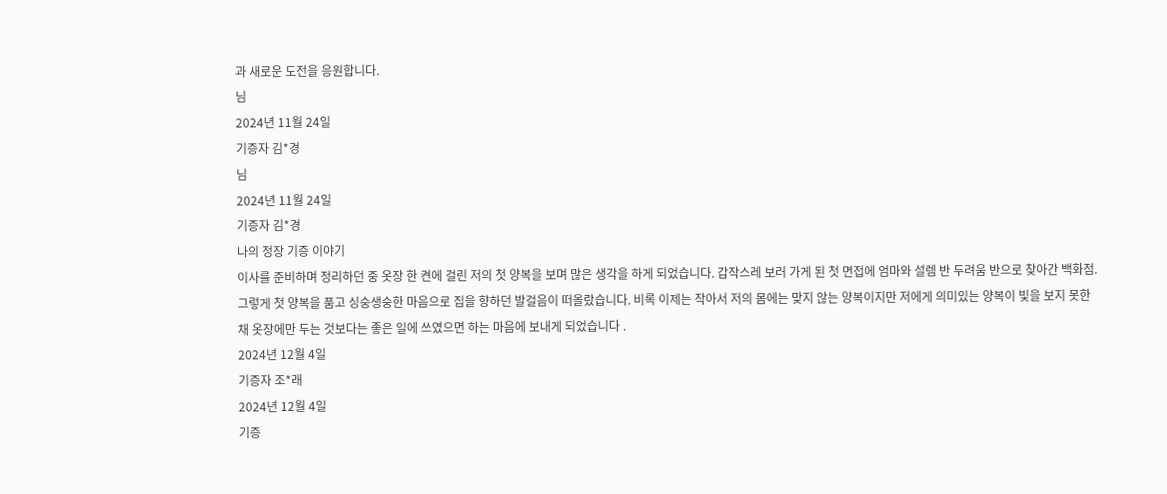과 새로운 도전을 응원합니다.
님
2024년 11월 24일
기증자 김*경
님
2024년 11월 24일
기증자 김*경
나의 정장 기증 이야기
이사를 준비하며 정리하던 중 옷장 한 켠에 걸린 저의 첫 양복을 보며 많은 생각을 하게 되었습니다. 갑작스레 보러 가게 된 첫 면접에 엄마와 설렘 반 두려움 반으로 찾아간 백화점. 그렇게 첫 양복을 품고 싱숭생숭한 마음으로 집을 향하던 발걸음이 떠올랐습니다. 비록 이제는 작아서 저의 몸에는 맞지 않는 양복이지만 저에게 의미있는 양복이 빛을 보지 못한 채 옷장에만 두는 것보다는 좋은 일에 쓰였으면 하는 마음에 보내게 되었습니다 .
2024년 12월 4일
기증자 조*래
2024년 12월 4일
기증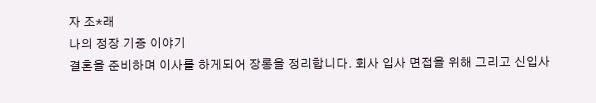자 조*래
나의 정장 기증 이야기
결혼을 준비하며 이사를 하게되어 장롱을 정리합니다. 회사 입사 면접을 위해 그리고 신입사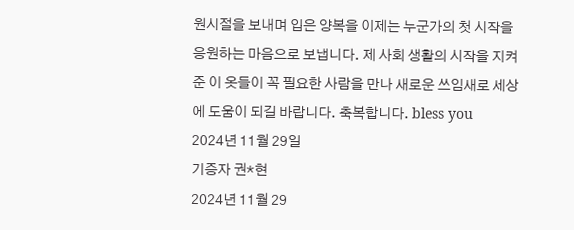원시절을 보내며 입은 양복을 이제는 누군가의 첫 시작을 응원하는 마음으로 보냅니다. 제 사회 생활의 시작을 지켜준 이 옷들이 꼭 필요한 사람을 만나 새로운 쓰임새로 세상에 도움이 되길 바랍니다. 축복합니다. bless you
2024년 11월 29일
기증자 권*현
2024년 11월 29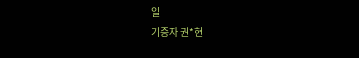일
기증자 권*현